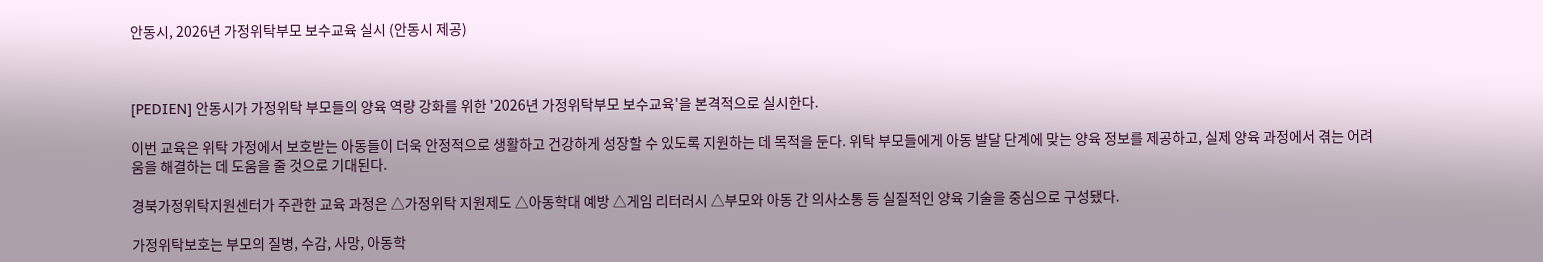안동시, 2026년 가정위탁부모 보수교육 실시 (안동시 제공)



[PEDIEN] 안동시가 가정위탁 부모들의 양육 역량 강화를 위한 '2026년 가정위탁부모 보수교육'을 본격적으로 실시한다.

이번 교육은 위탁 가정에서 보호받는 아동들이 더욱 안정적으로 생활하고 건강하게 성장할 수 있도록 지원하는 데 목적을 둔다. 위탁 부모들에게 아동 발달 단계에 맞는 양육 정보를 제공하고, 실제 양육 과정에서 겪는 어려움을 해결하는 데 도움을 줄 것으로 기대된다.

경북가정위탁지원센터가 주관한 교육 과정은 △가정위탁 지원제도 △아동학대 예방 △게임 리터러시 △부모와 아동 간 의사소통 등 실질적인 양육 기술을 중심으로 구성됐다.

가정위탁보호는 부모의 질병, 수감, 사망, 아동학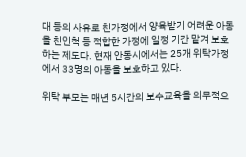대 등의 사유로 친가정에서 양육받기 어려운 아동을 친인척 등 적합한 가정에 일정 기간 맡겨 보호하는 제도다. 현재 안동시에서는 25개 위탁가정에서 33명의 아동을 보호하고 있다.

위탁 부모는 매년 5시간의 보수교육을 의무적으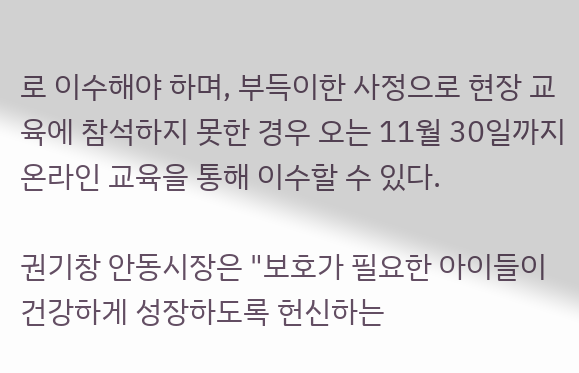로 이수해야 하며, 부득이한 사정으로 현장 교육에 참석하지 못한 경우 오는 11월 30일까지 온라인 교육을 통해 이수할 수 있다.

권기창 안동시장은 "보호가 필요한 아이들이 건강하게 성장하도록 헌신하는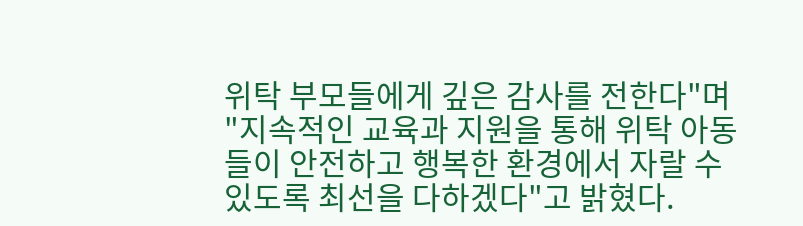위탁 부모들에게 깊은 감사를 전한다"며 "지속적인 교육과 지원을 통해 위탁 아동들이 안전하고 행복한 환경에서 자랄 수 있도록 최선을 다하겠다"고 밝혔다.